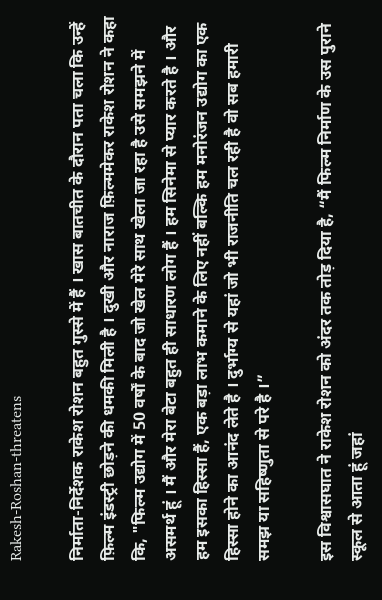Rakesh-Roshan-threatens

निर्माता-निर्देशक राकेश रोशन बहुत गुस्से में हैं । खास बातचीत के दौरान पता चला कि उन्हें फ़िल्म इंडस्ट्री छोड़ने की धमकी मिली है । दुखी और नाराज फ़िल्ममेकर राकेश रोशन ने कहा कि, "फिल्म उद्योग में 50 वर्षों के बाद जो खेल मेरे साथ खेला जा रहा है उसे समझने में असमर्थ हूं । मैं और मेरा बेटा बहुत ही साधारण लोग हैं । हम सिनेमा से प्यार करते है । और हम इसका हिस्सा हैं, एक बड़ा लाभ कमाने के लिए नहीं बल्कि हम मनोरंजन उद्योग का एक हिस्सा होने का आनंद लेते है । दुर्भाग्य से यहां जो भी राजनीति चल रही है वो सब हमारी समझ या सहिष्णुता से परे है ।”

इस विश्वासघात ने राकेश रोशन को अंदर तक तोड़ दिया है, “मैं फिल्म निर्माण के उस पुराने स्कूल से आता हूं जहां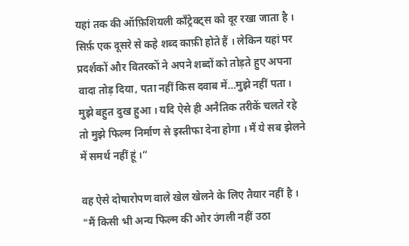यहां तक की ऑफ़िशियली कॉंट्रेक्ट्स को दूर रखा जाता है । सिर्फ़ एक दूसरे से कहे शब्द काफ़ी होते हैं । लेकिन यहां पर प्रदर्शकों और वितरकों ने अपने शब्दों को तोड़ते हुए अपना वादा तोड़ दिया, पता नहीं किस दवाब में…मुझे नहीं पता । मुझे बहुत दुख हुआ । यदि ऐसे ही अनैतिक तरीकें चलते रहे तो मुझे फिल्म निर्माण से इस्तीफा देना होगा । मैं ये सब झेलने में समर्थ नहीं हूं ।”

वह ऐसे दोषारोपण वाले खेल खेलने के लिए तैयार नहीं है । "मैं किसी भी अन्य फिल्म की ओर उंगली नहीं उठा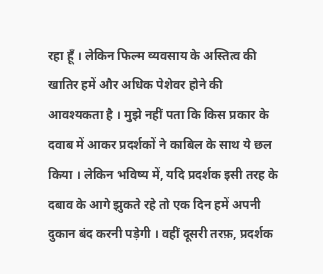रहा हूँ । लेकिन फिल्म व्यवसाय के अस्तित्व की खातिर हमें और अधिक पेशेवर होने की आवश्यकता है । मुझे नहीं पता कि किस प्रकार के दवाब में आकर प्रदर्शकों ने काबिल के साथ ये छल किया । लेकिन भविष्य में, यदि प्रदर्शक इसी तरह के दबाव के आगे झुकते रहे तो एक दिन हमें अपनी दुकान बंद करनी पड़ेगी । वहीं दूसरी तरफ़, प्रदर्शक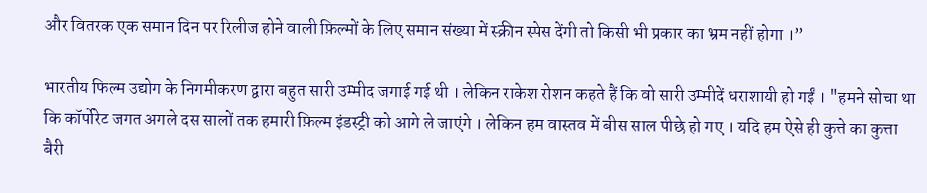और वितरक एक समान दिन पर रिलीज होने वाली फ़िल्मों के लिए समान संख्या में स्क्रीन स्पेस देंगी तो किसी भी प्रकार का भ्रम नहीं होगा ।”

भारतीय फिल्म उद्योग के निगमीकरण द्वारा बहुत सारी उम्मीद जगाई गई थी । लेकिन राकेश रोशन कहते हैं कि वो सारी उम्मीदें धराशायी हो गईं । "हमने सोचा था कि कॉर्पोरेट जगत अगले दस सालों तक हमारी फ़िल्म इंडस्ट्री को आगे ले जाएंगे । लेकिन हम वास्तव में बीस साल पीछे हो गए । यदि हम ऐसे ही कुत्ते का कुत्ता बैरी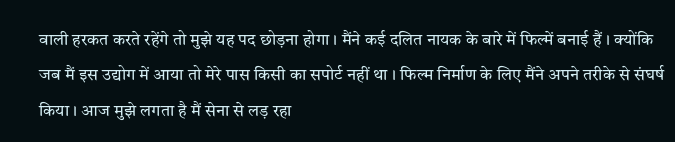वाली हरकत करते रहेंगे तो मुझे यह पद छोड़ना होगा । मैंने कई दलित नायक के बारे में फिल्में बनाई हैं । क्योंकि जब मैं इस उद्योग में आया तो मेरे पास किसी का सपोर्ट नहीं था । फिल्म निर्माण के लिए मैंने अपने तरीके से संघर्ष किया । आज मुझे लगता है मैं सेना से लड़ रहा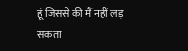हूं जिससे की मैं नहीं लड़ सकता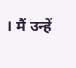। मैं उन्हें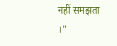नहीं समझता ।"